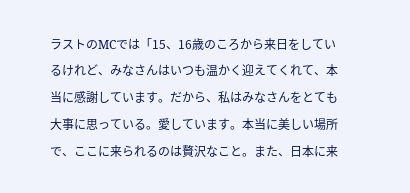ラストのMCでは「15、16歳のころから来日をしているけれど、みなさんはいつも温かく迎えてくれて、本当に感謝しています。だから、私はみなさんをとても大事に思っている。愛しています。本当に美しい場所で、ここに来られるのは贅沢なこと。また、日本に来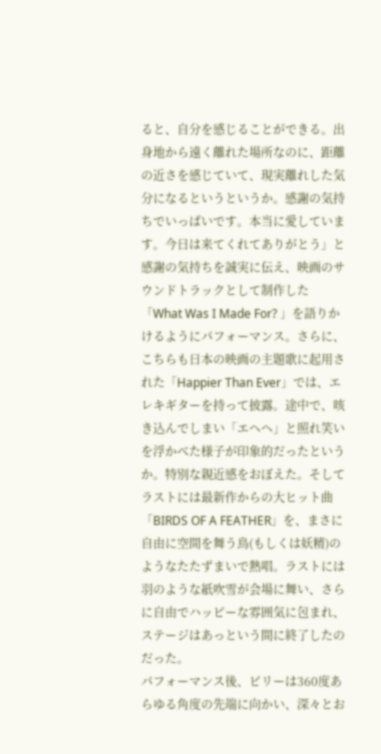ると、自分を感じることができる。出身地から遠く離れた場所なのに、距離の近さを感じていて、現実離れした気分になるというというか。感謝の気持ちでいっぱいです。本当に愛しています。今日は来てくれてありがとう」と感謝の気持ちを誠実に伝え、映画のサウンドトラックとして制作した「What Was I Made For? 」を語りかけるようにパフォーマンス。さらに、こちらも日本の映画の主題歌に起用された「Happier Than Ever」では、エレキギターを持って披露。途中で、咳き込んでしまい「エヘヘ」と照れ笑いを浮かべた様子が印象的だったというか。特別な親近感をおぼえた。そしてラストには最新作からの大ヒット曲「BIRDS OF A FEATHER」を、まさに自由に空間を舞う鳥(もしくは妖精)のようなたたずまいで熱唱。ラストには羽のような紙吹雪が会場に舞い、さらに自由でハッピーな雰囲気に包まれ、ステージはあっという間に終了したのだった。
パフォーマンス後、ビリーは360度あらゆる角度の先端に向かい、深々とお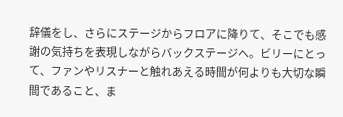辞儀をし、さらにステージからフロアに降りて、そこでも感謝の気持ちを表現しながらバックステージへ。ビリーにとって、ファンやリスナーと触れあえる時間が何よりも大切な瞬間であること、ま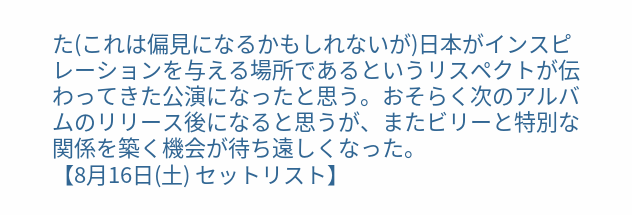た(これは偏見になるかもしれないが)日本がインスピレーションを与える場所であるというリスペクトが伝わってきた公演になったと思う。おそらく次のアルバムのリリース後になると思うが、またビリーと特別な関係を築く機会が待ち遠しくなった。
【8月16日(土) セットリスト】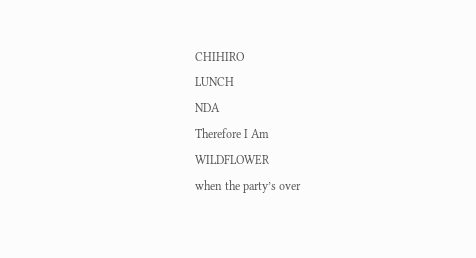CHIHIRO
LUNCH
NDA
Therefore I Am
WILDFLOWER
when the party’s over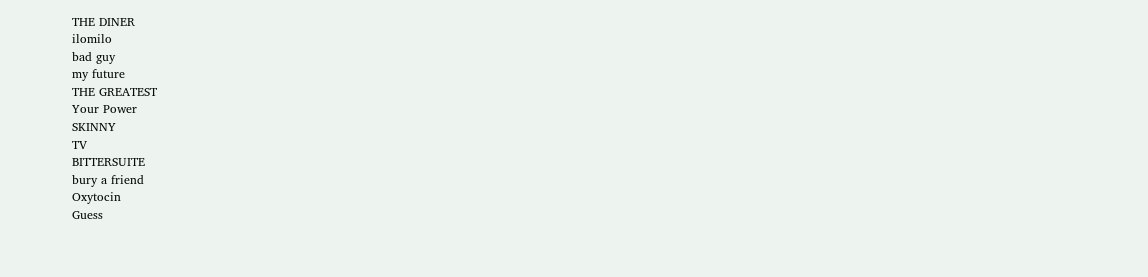THE DINER
ilomilo
bad guy
my future
THE GREATEST
Your Power
SKINNY
TV
BITTERSUITE
bury a friend
Oxytocin
Guess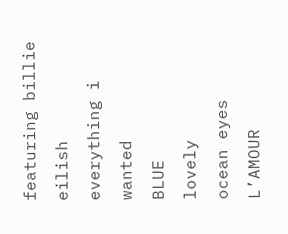featuring billie eilish
everything i wanted
BLUE
lovely
ocean eyes
L’AMOUR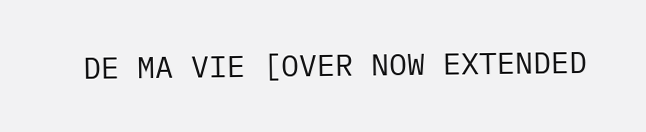DE MA VIE [OVER NOW EXTENDED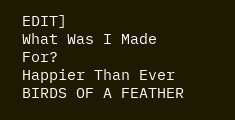EDIT]
What Was I Made For?
Happier Than Ever
BIRDS OF A FEATHER